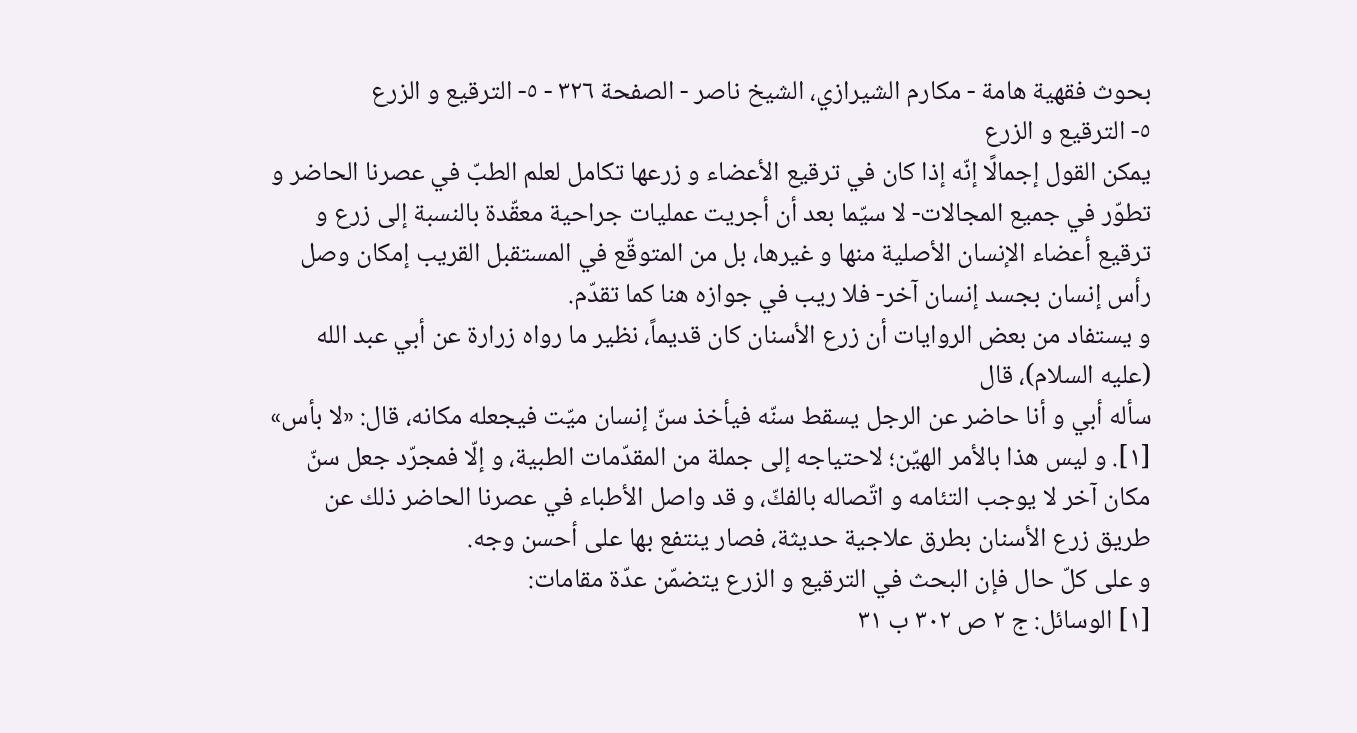بحوث فقهية هامة - مكارم الشيرازي، الشيخ ناصر - الصفحة ٣٢٦ - ٥- الترقيع و الزرع
٥- الترقيع و الزرع
يمكن القول إجمالًا إنّه إذا كان في ترقيع الأعضاء و زرعها تكامل لعلم الطبّ في عصرنا الحاضر و تطوّر في جميع المجالات- لا سيّما بعد أن أجريت عمليات جراحية معقّدة بالنسبة إلى زرع و ترقيع أعضاء الإنسان الأصلية منها و غيرها، بل من المتوقّع في المستقبل القريب إمكان وصل رأس إنسان بجسد إنسان آخر- فلا ريب في جوازه هنا كما تقدّم.
و يستفاد من بعض الروايات أن زرع الأسنان كان قديماً، نظير ما رواه زرارة عن أبي عبد الله (عليه السلام)، قال
سأله أبي و أنا حاضر عن الرجل يسقط سنّه فيأخذ سنّ إنسان ميّت فيجعله مكانه، قال: «لا بأس»
[١]. و ليس هذا بالأمر الهيّن؛ لاحتياجه إلى جملة من المقدّمات الطبية، و إلّا فمجرّد جعل سنّ مكان آخر لا يوجب التئامه و اتّصاله بالفكّ، و قد واصل الأطباء في عصرنا الحاضر ذلك عن طريق زرع الأسنان بطرق علاجية حديثة، فصار ينتفع بها على أحسن وجه.
و على كلّ حال فإن البحث في الترقيع و الزرع يتضمّن عدّة مقامات:
[١] الوسائل: ج ٢ ص ٣٠٢ ب ٣١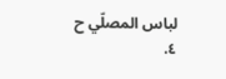لباس المصلّي ح ٤.